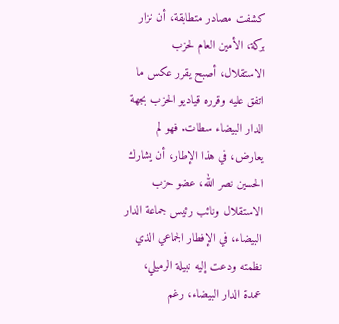كشفت مصادر متطابقة، أن نزار بركة، الأمين العام لحزب الاستقلال، أصبح يقرر عكس ما اتفق عليه وقرره قياديو الحزب بجهة الدار البيضاء سطات. فهو لم يعارض، في هذا الإطار، أن يشارك الحسين نصر الله، عضو حزب الاستقلال ونائب رئيس جماعة الدار البيضاء، في الإفطار الجماعي الذي نظمته ودعت إليه نبيلة الرميلي، عمدة الدار البيضاء، رغم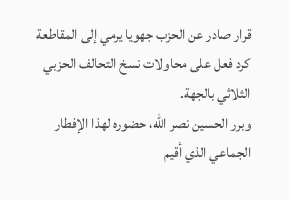قرار صادر عن الحزب جهويا يرمي إلى المقاطعة كرد فعل على محاولات نسخ التحالف الحزبي الثلاثي بالجهة.
وبرر الحسين نصر الله، حضوره لهذا الإفطار الجماعي الذي أقيم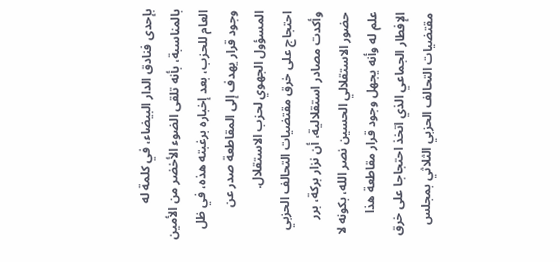بإحدى فنادق الدار البيضاء، في كلمة له بالمناسبة، بأنه تلقى الضوء الأخضر من الأمين العام للحزب، بعد إخباره برغبته هذه، في ظل وجود قرار يهدف إلى المقاطعة صدر عن المسؤول الجهوي لحزب الاستقلال.
احتجاج على خرق مقتضيات التحالف الحزبي
وأكدت مصادر استقلالية، أن نزار بركة، برر حضور الاستقلالي الحسين نصر الله، بكونه لا علم له وأنه يجهل وجود قرار مقاطعة هذا الإفطار الجماعي الذي اتخذ احتجاجا على خرق مقتضيات التحالف الحزبي الثلاثي بمجلس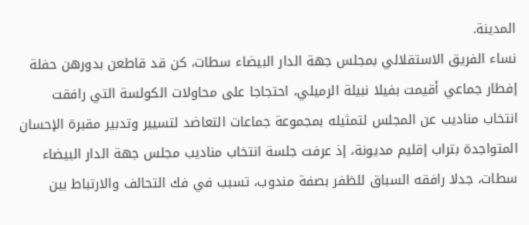المدينة.
نساء الفريق الاستقلالي بمجلس جهة الدار البيضاء سطات، كن قد قاطعن بدورهن حفلة إفطار جماعي أقيمت بفيلا نبيلة الرميلي، احتجاجا على محاولات الكولسة التي رافقت انتخاب مناديب عن المجلس لتمثيله بمجموعة جماعات التعاضد لتسيير وتدبير مقبرة الإحسان المتواجدة بتراب إقليم مديونة، إذ عرفت جلسة انتخاب مناديب مجلس جهة الدار البيضاء سطات، جدلا رافقه السباق للظفر بصفة مندوب، تسبب في فك التحالف والارتباط بين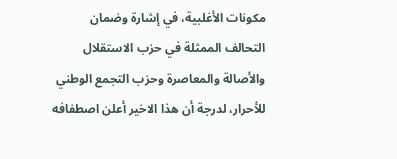مكونات الأغلبية، في إشارة وضمان التحالف الممثلة في حزب الاستقلال والأصالة والمعاصرة وحزب التجمع الوطني للأحرار، لدرجة أن هذا الاخير أعلن اصطفافه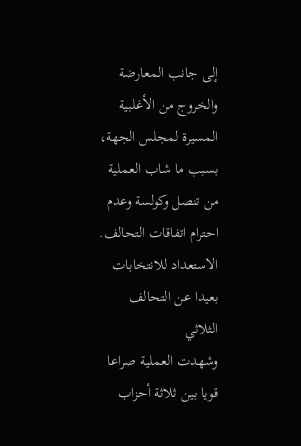إلى جانب المعارضة والخروج من الأغلبية المسيرة لمجلس الجهة، بسبب ما شاب العملية من تنصل وكولسة وعدم احترام اتفاقات التحالف.
الاستعداد للانتخابات بعيدا عن التحالف الثلاثي
وشهدت العملية صراعا قويا بين ثلاثة أحزاب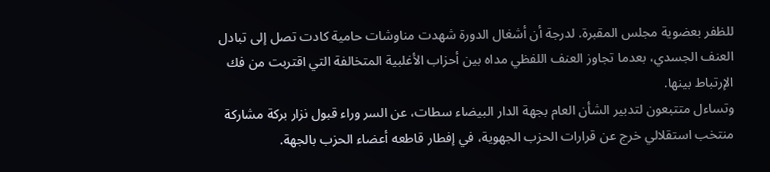للظفر بعضوية مجلس المقبرة. لدرجة أن أشغال الدورة شهدت مناوشات حامية كادت تصل إلى تبادل العنف الجسدي، بعدما تجاوز العنف اللفظي مداه بين أحزاب الأغلبية المتخالفة التي اقتربت من فك الإرتباط بينها.
وتساءل متتبعون لتدبير الشأن العام بجهة الدار البيضاء سطات، عن السر وراء قبول نزار بركة مشاركة منتخب استقلالي خرج عن قرارات الحزب الجهوية، في إفطار قاطعه أعضاء الحزب بالجهة.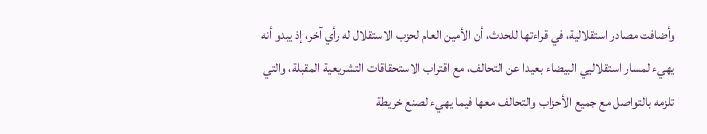وأضافت مصادر استقلالية، في قراءتها للحدث، أن الأمين العام لحزب الاستقلال له رأي آخر، إذ يبدو أنه يهيء لمسار استقلاليي البيضاء بعيدا عن التحالف، مع اقتراب الاستحقاقات التشريعية المقبلة، والتي تلزمه بالتواصل مع جميع الأحزاب والتحالف معها فيما يهيء لصنع خريطة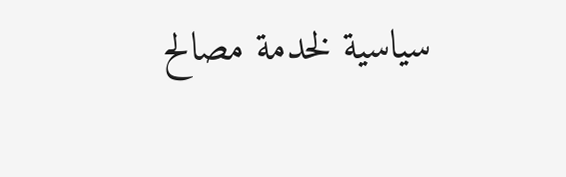سياسية لخدمة مصالح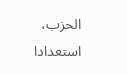الحزب، استعدادا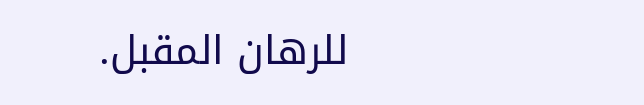للرهان المقبل.